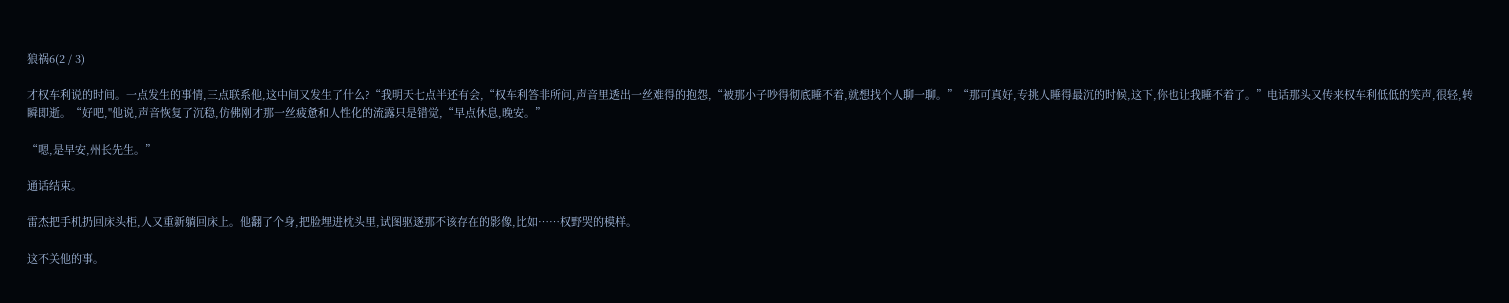狼祸6(2 / 3)

才权车利说的时间。一点发生的事情,三点联系他,这中间又发生了什么?“我明天七点半还有会,“权车利答非所问,声音里透出一丝难得的抱怨,“被那小子吵得彻底睡不着,就想找个人聊一聊。”“那可真好,专挑人睡得最沉的时候,这下,你也让我睡不着了。”电话那头又传来权车利低低的笑声,很轻,转瞬即逝。“好吧,"他说,声音恢复了沉稳,仿佛刚才那一丝疲惫和人性化的流露只是错觉,“早点休息,晚安。”

“嗯,是早安,州长先生。”

通话结束。

雷杰把手机扔回床头柜,人又重新躺回床上。他翻了个身,把脸埋进枕头里,试图驱逐那不该存在的影像,比如……权野哭的模样。

这不关他的事。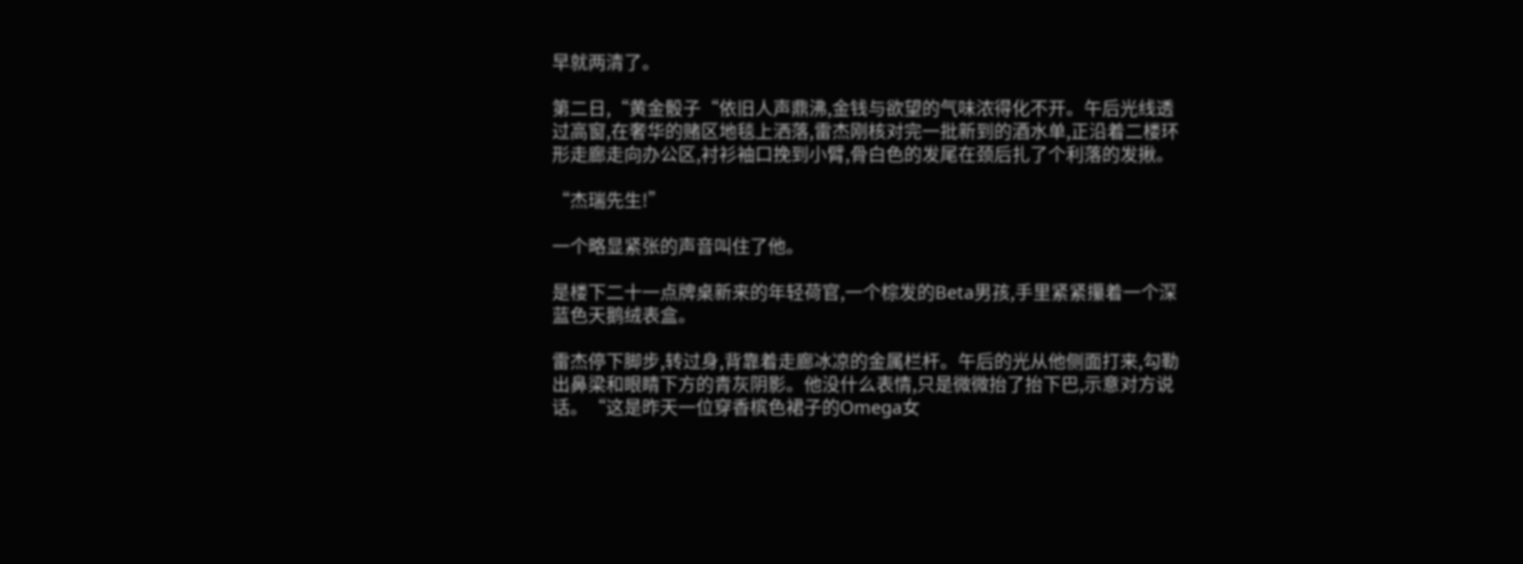早就两清了。

第二日,“黄金骰子“依旧人声鼎沸,金钱与欲望的气味浓得化不开。午后光线透过高窗,在奢华的赌区地毯上洒落,雷杰刚核对完一批新到的酒水单,正沿着二楼环形走廊走向办公区,衬衫袖口挽到小臂,骨白色的发尾在颈后扎了个利落的发揪。

“杰瑞先生!”

一个略显紧张的声音叫住了他。

是楼下二十一点牌桌新来的年轻荷官,一个棕发的Beta男孩,手里紧紧攥着一个深蓝色天鹅绒表盒。

雷杰停下脚步,转过身,背靠着走廊冰凉的金属栏杆。午后的光从他侧面打来,勾勒出鼻梁和眼睛下方的青灰阴影。他没什么表情,只是微微抬了抬下巴,示意对方说话。“这是昨天一位穿香槟色裙子的Omega女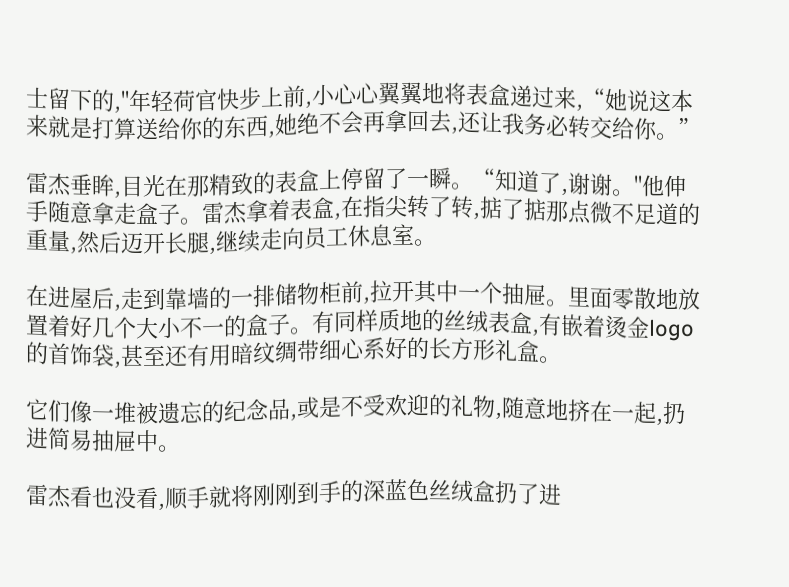士留下的,"年轻荷官快步上前,小心心翼翼地将表盒递过来,“她说这本来就是打算送给你的东西,她绝不会再拿回去,还让我务必转交给你。”

雷杰垂眸,目光在那精致的表盒上停留了一瞬。“知道了,谢谢。"他伸手随意拿走盒子。雷杰拿着表盒,在指尖转了转,掂了掂那点微不足道的重量,然后迈开长腿,继续走向员工休息室。

在进屋后,走到靠墙的一排储物柜前,拉开其中一个抽屉。里面零散地放置着好几个大小不一的盒子。有同样质地的丝绒表盒,有嵌着烫金logo的首饰袋,甚至还有用暗纹绸带细心系好的长方形礼盒。

它们像一堆被遗忘的纪念品,或是不受欢迎的礼物,随意地挤在一起,扔进简易抽屉中。

雷杰看也没看,顺手就将刚刚到手的深蓝色丝绒盒扔了进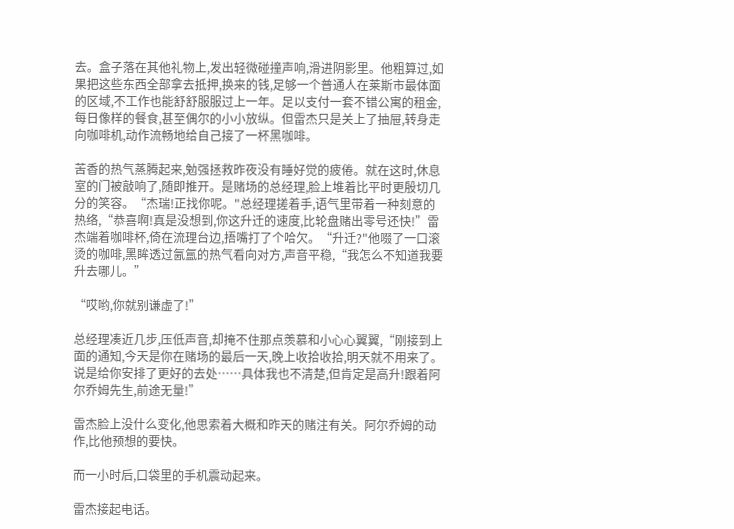去。盒子落在其他礼物上,发出轻微碰撞声响,滑进阴影里。他粗算过,如果把这些东西全部拿去抵押,换来的钱,足够一个普通人在莱斯市最体面的区域,不工作也能舒舒服服过上一年。足以支付一套不错公寓的租金,每日像样的餐食,甚至偶尔的小小放纵。但雷杰只是关上了抽屉,转身走向咖啡机,动作流畅地给自己接了一杯黑咖啡。

苦香的热气蒸腾起来,勉强拯救昨夜没有睡好觉的疲倦。就在这时,休息室的门被敲响了,随即推开。是赌场的总经理,脸上堆着比平时更殷切几分的笑容。“杰瑞!正找你呢。"总经理搓着手,语气里带着一种刻意的热络,“恭喜啊!真是没想到,你这升迁的速度,比轮盘赌出零号还快!”雷杰端着咖啡杯,倚在流理台边,捂嘴打了个哈欠。“升迁?"他啜了一口滚烫的咖啡,黑眸透过氤氲的热气看向对方,声音平稳,“我怎么不知道我要升去哪儿。”

“哎哟,你就别谦虚了!”

总经理凑近几步,压低声音,却掩不住那点羡慕和小心心翼翼,“刚接到上面的通知,今天是你在赌场的最后一天,晚上收拾收拾,明天就不用来了。说是给你安排了更好的去处……具体我也不清楚,但肯定是高升!跟着阿尔乔姆先生,前途无量!”

雷杰脸上没什么变化,他思索着大概和昨天的赌注有关。阿尔乔姆的动作,比他预想的要快。

而一小时后,口袋里的手机震动起来。

雷杰接起电话。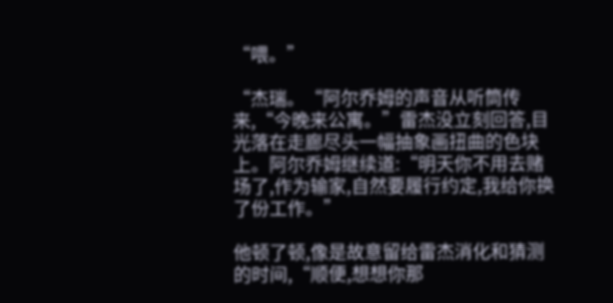“喂。”

“杰瑞。“阿尔乔姆的声音从听筒传来,“今晚来公寓。”雷杰没立刻回答,目光落在走廊尽头一幅抽象画扭曲的色块上。阿尔乔姆继续道:“明天你不用去赌场了,作为输家,自然要履行约定,我给你换了份工作。”

他顿了顿,像是故意留给雷杰消化和猜测的时间,“顺便,想想你那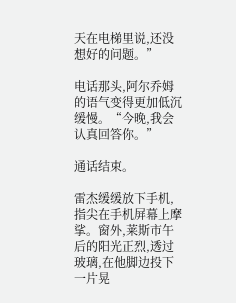天在电梯里说,还没想好的问题。”

电话那头,阿尔乔姆的语气变得更加低沉缓慢。“今晚,我会认真回答你。”

通话结束。

雷杰缓缓放下手机,指尖在手机屏幕上摩挲。窗外,莱斯市午后的阳光正烈,透过玻璃,在他脚边投下一片晃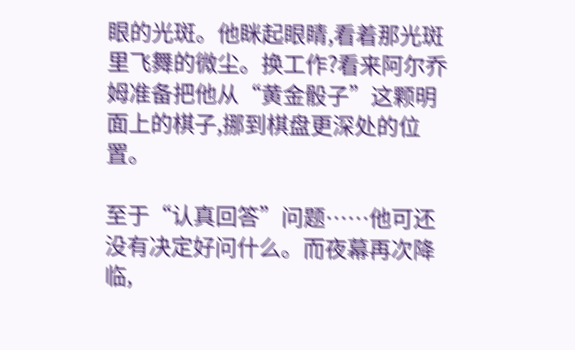眼的光斑。他眯起眼睛,看着那光斑里飞舞的微尘。换工作?看来阿尔乔姆准备把他从“黄金骰子”这颗明面上的棋子,挪到棋盘更深处的位置。

至于“认真回答”问题……他可还没有决定好问什么。而夜幕再次降临,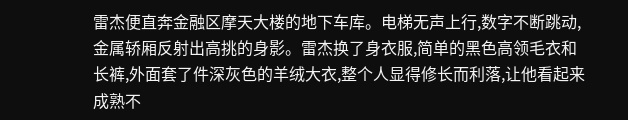雷杰便直奔金融区摩天大楼的地下车库。电梯无声上行,数字不断跳动,金属轿厢反射出高挑的身影。雷杰换了身衣服,简单的黑色高领毛衣和长裤,外面套了件深灰色的羊绒大衣,整个人显得修长而利落,让他看起来成熟不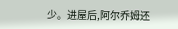少。进屋后,阿尔乔姆还